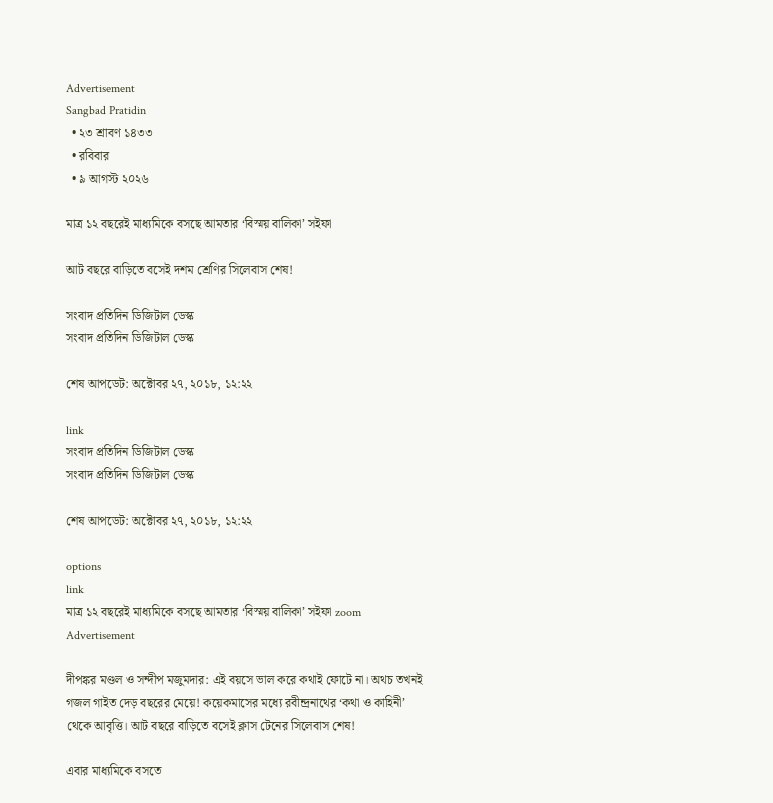Advertisement
Sangbad Pratidin
  • ২৩ শ্রাবণ ১৪৩৩
  • রবিবার
  • ৯ আগস্ট ২০২৬

মাত্র ১২ বছরেই মাধ্যমিকে বসছে আমতার ‘বিস্ময় বালিকা’ সইফা

আট বছরে বাড়িতে বসেই দশম শ্রেণির সিলেবাস শেষ!

সংবাদ প্রতিদিন ডিজিটাল ডেস্ক
সংবাদ প্রতিদিন ডিজিটাল ডেস্ক

শেষ আপডেট: অক্টোবর ২৭, ২০১৮, ১২:২২

link
সংবাদ প্রতিদিন ডিজিটাল ডেস্ক
সংবাদ প্রতিদিন ডিজিটাল ডেস্ক

শেষ আপডেট: অক্টোবর ২৭, ২০১৮, ১২:২২

options
link
মাত্র ১২ বছরেই মাধ্যমিকে বসছে আমতার ‘বিস্ময় বালিকা’ সইফা zoom
Advertisement

দীপঙ্কর মণ্ডল ও সন্দীপ মজুমদার: এই বয়সে ভাল করে কথাই ফোটে না। অথচ তখনই গজল গাইত দেড় বছরের মেয়ে! কয়েকমাসের মধ্যে রবীন্দ্রনাথের ‘কথা ও কাহিনী’ থেকে আবৃত্তি। আট বছরে বাড়িতে বসেই ক্লাস টেনের সিলেবাস শেষ!

এবার মাধ্যমিকে বসতে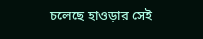চলেছে হাওড়ার সেই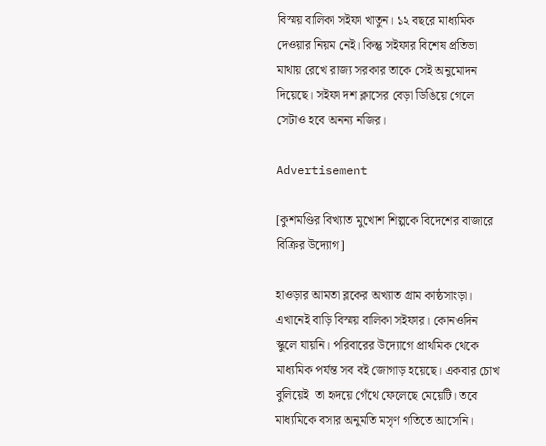বিস্ময় বালিকা সইফা খাতুন। ১২ বছরে মাধ্যমিক দেওয়ার নিয়ম নেই। কিন্তু সইফার বিশেষ প্রতিভা মাথায় রেখে রাজ্য সরকার তাকে সেই অনুমোদন দিয়েছে। সইফা দশ ক্লাসের বেড়া ডিঙিয়ে গেলে সেটাও হবে অনন্য নজির।

Advertisement

[কুশমণ্ডির বিখ্যাত মুখোশ শিল্পকে বিদেশের বাজারে বিক্রির উদ্যোগ]

হাওড়ার আমতা ব্লকের অখ্যাত গ্রাম কাষ্ঠসাংড়া। এখানেই বাড়ি বিস্ময় বালিকা সইফার। কোনওদিন স্কুলে যায়নি। পরিবারের উদ্যোগে প্রাথমিক থেকে মাধ্যমিক পর্যন্ত সব বই জোগাড় হয়েছে। একবার চোখ বুলিয়েই  তা হৃদয়ে গেঁথে ফেলেছে মেয়েটি। তবে মাধ্যমিকে বসার অনুমতি মসৃণ গতিতে আসেনি।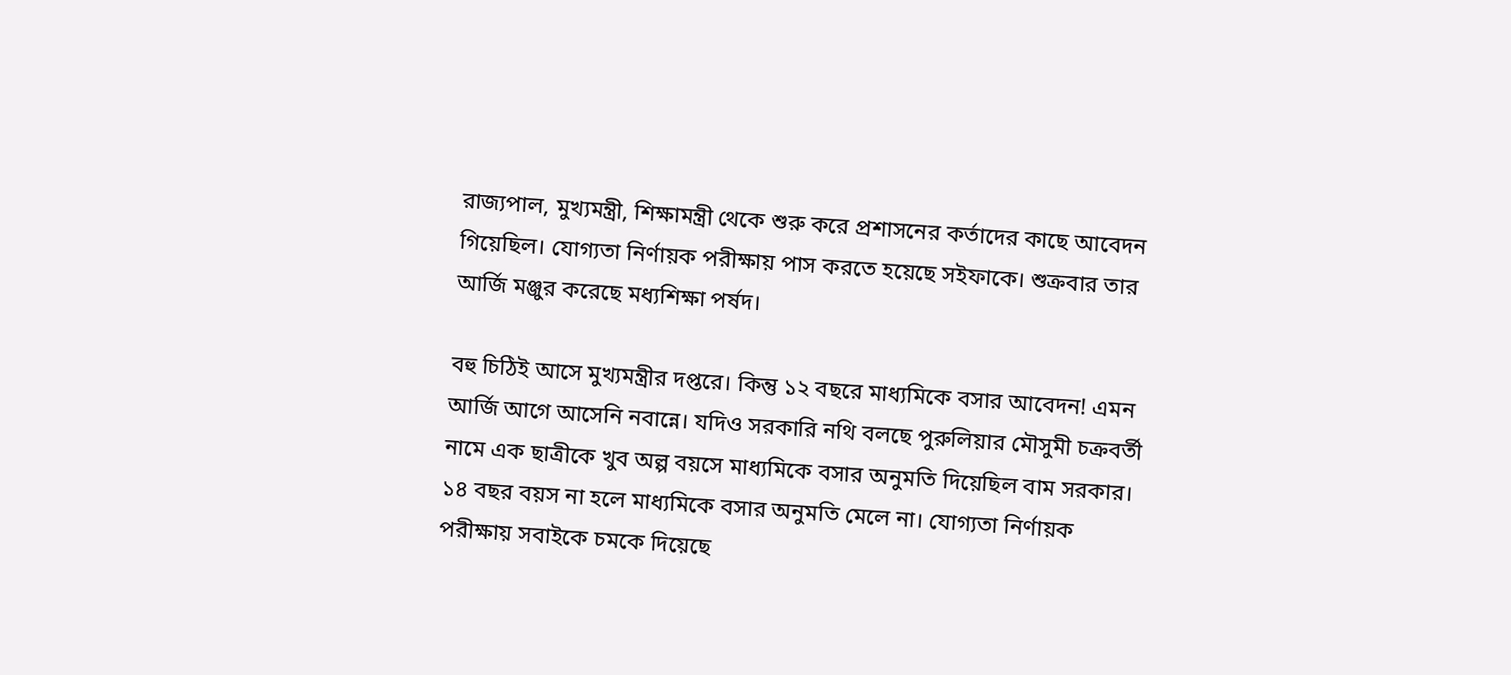রাজ্যপাল, মুখ্যমন্ত্রী, শিক্ষামন্ত্রী থেকে শুরু করে প্রশাসনের কর্তাদের কাছে আবেদন গিয়েছিল। যোগ্যতা নির্ণায়ক পরীক্ষায় পাস করতে হয়েছে সইফাকে। শুক্রবার তার আর্জি মঞ্জুর করেছে মধ্যশিক্ষা পর্ষদ।

বহু চিঠিই আসে মুখ্যমন্ত্রীর দপ্তরে। কিন্তু ১২ বছরে মাধ্যমিকে বসার আবেদন! এমন আর্জি আগে আসেনি নবান্নে। যদিও সরকারি নথি বলছে পুরুলিয়ার মৌসুমী চক্রবর্তী নামে এক ছাত্রীকে খুব অল্প বয়সে মাধ্যমিকে বসার অনুমতি দিয়েছিল বাম সরকার। ১৪ বছর বয়স না হলে মাধ্যমিকে বসার অনুমতি মেলে না। যোগ্যতা নির্ণায়ক পরীক্ষায় সবাইকে চমকে দিয়েছে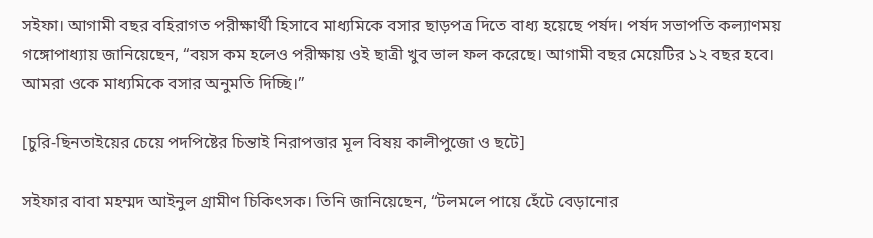সইফা। আগামী বছর বহিরাগত পরীক্ষার্থী হিসাবে মাধ্যমিকে বসার ছাড়পত্র দিতে বাধ্য হয়েছে পর্ষদ। পর্ষদ সভাপতি কল্যাণময় গঙ্গোপাধ্যায় জানিয়েছেন, “বয়স কম হলেও পরীক্ষায় ওই ছাত্রী খুব ভাল ফল করেছে। আগামী বছর মেয়েটির ১২ বছর হবে। আমরা ওকে মাধ্যমিকে বসার অনুমতি দিচ্ছি।”

[চুরি-ছিনতাইয়ের চেয়ে পদপিষ্টের চিন্তাই নিরাপত্তার মূল বিষয় কালীপুজো ও ছটে]

সইফার বাবা মহম্মদ আইনুল গ্রামীণ চিকিৎসক। তিনি জানিয়েছেন, “টলমলে পায়ে হেঁটে বেড়ানোর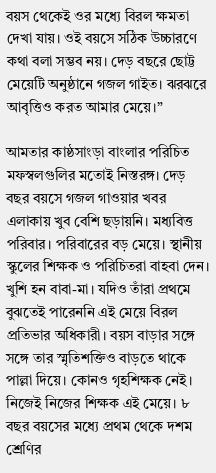বয়স থেকেই ওর মধ্যে বিরল ক্ষমতা দেখা যায়। ওই বয়সে সঠিক উচ্চারণে কথা বলা সম্ভব নয়। দেড় বছরে ছোট্ট মেয়েটি অনুষ্ঠানে গজল গাইত। ঝরঝরে আবৃত্তিও করত আমার মেয়ে।”

আমতার কাষ্ঠসাংড়া বাংলার পরিচিত মফস্বলগুলির মতোই নিস্তরঙ্গ। দেড় বছর বয়সে গজল গাওয়ার খবর এলাকায় খুব বেশি ছড়ায়নি। মধ্যবিত্ত পরিবার। পরিবারের বড় মেয়ে। স্থানীয় স্কুলের শিক্ষক ও পরিচিতরা বাহবা দেন। খুশি হন বাবা-মা। যদিও তাঁরা প্রথমে বুঝতেই পারেননি এই মেয়ে বিরল প্রতিভার অধিকারী। বয়স বাড়ার সঙ্গে সঙ্গে তার স্মৃতিশক্তিও বাড়তে থাকে পাল্লা দিয়ে। কোনও গৃহশিক্ষক নেই। নিজেই নিজের শিক্ষক এই মেয়ে। ৮ বছর বয়সের মধ্যে প্রথম থেকে দশম শ্রেণির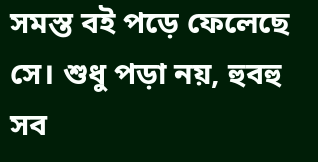সমস্ত বই পড়ে ফেলেছে সে। শুধু পড়া নয়, হুবহু সব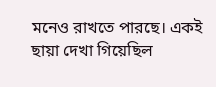মনেও রাখতে পারছে। একই ছায়া দেখা গিয়েছিল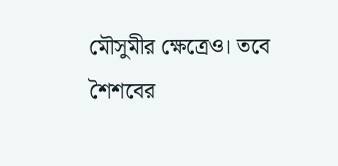মৌসুমীর ক্ষেত্রেও। তবে শৈশবের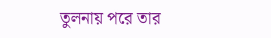তুলনায় পরে তার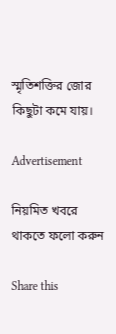স্মৃতিশক্তির জোর কিছুটা কমে যায়।

Advertisement

নিয়মিত খবরে থাকতে ফলো করুন

Share this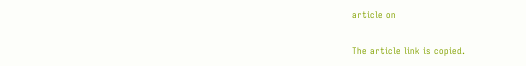article on

The article link is copied.